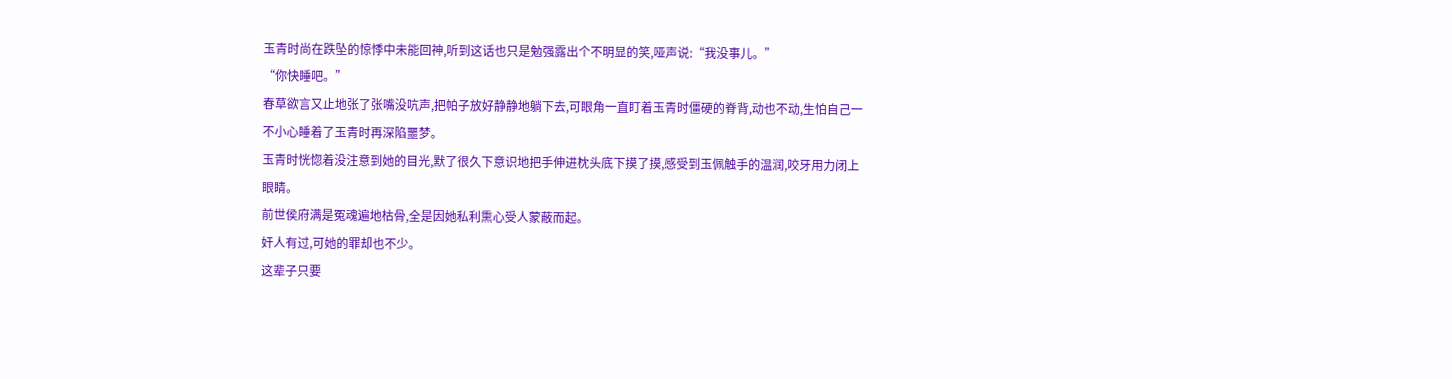玉青时尚在跌坠的惊悸中未能回神,听到这话也只是勉强露出个不明显的笑,哑声说:“我没事儿。”
“你快睡吧。”
春草欲言又止地张了张嘴没吭声,把帕子放好静静地躺下去,可眼角一直盯着玉青时僵硬的脊背,动也不动,生怕自己一不小心睡着了玉青时再深陷噩梦。
玉青时恍惚着没注意到她的目光,默了很久下意识地把手伸进枕头底下摸了摸,感受到玉佩触手的温润,咬牙用力闭上眼睛。
前世侯府满是冤魂遍地枯骨,全是因她私利熏心受人蒙蔽而起。
奸人有过,可她的罪却也不少。
这辈子只要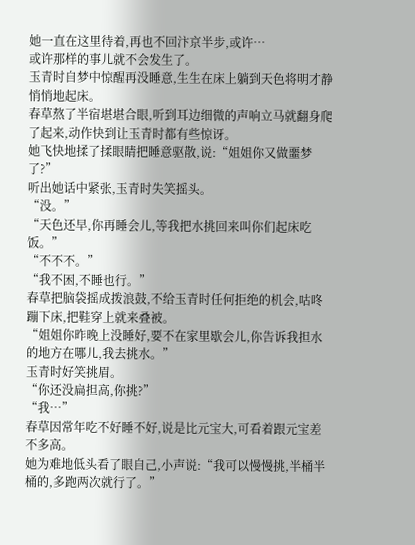她一直在这里待着,再也不回汴京半步,或许…
或许那样的事儿就不会发生了。
玉青时自梦中惊醒再没睡意,生生在床上躺到天色将明才静悄悄地起床。
春草熬了半宿堪堪合眼,听到耳边细微的声响立马就翻身爬了起来,动作快到让玉青时都有些惊讶。
她飞快地揉了揉眼睛把睡意驱散,说:“姐姐你又做噩梦了?”
听出她话中紧张,玉青时失笑摇头。
“没。”
“天色还早,你再睡会儿,等我把水挑回来叫你们起床吃饭。”
“不不不。”
“我不困,不睡也行。”
春草把脑袋摇成拨浪鼓,不给玉青时任何拒绝的机会,咕咚蹦下床,把鞋穿上就来叠被。
“姐姐你昨晚上没睡好,要不在家里歇会儿,你告诉我担水的地方在哪儿,我去挑水。”
玉青时好笑挑眉。
“你还没扁担高,你挑?”
“我…”
春草因常年吃不好睡不好,说是比元宝大,可看着跟元宝差不多高。
她为难地低头看了眼自己,小声说:“我可以慢慢挑,半桶半桶的,多跑两次就行了。”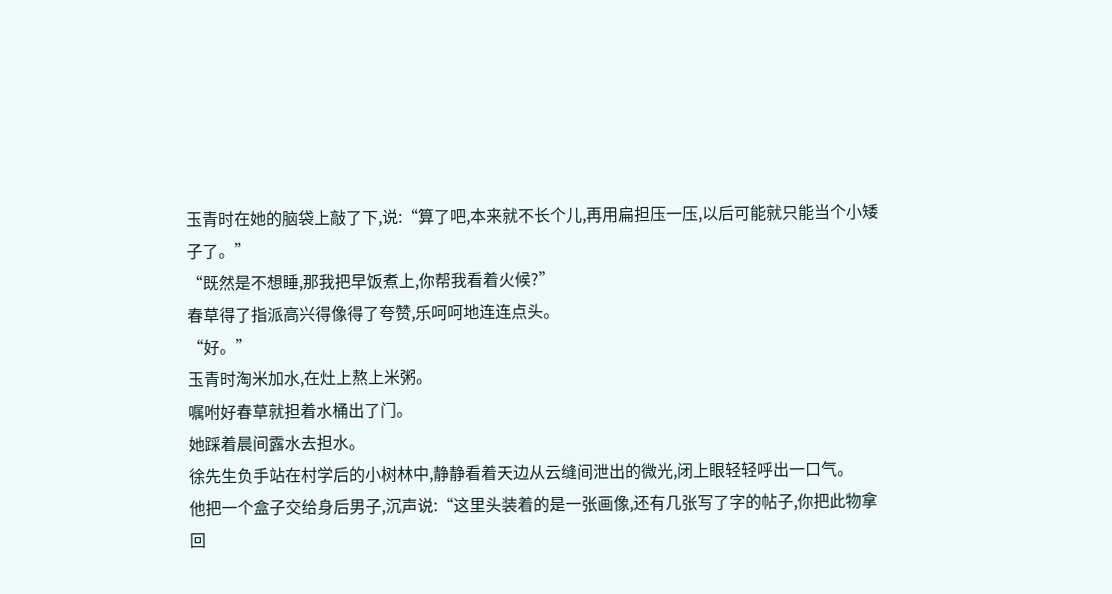玉青时在她的脑袋上敲了下,说:“算了吧,本来就不长个儿,再用扁担压一压,以后可能就只能当个小矮子了。”
“既然是不想睡,那我把早饭煮上,你帮我看着火候?”
春草得了指派高兴得像得了夸赞,乐呵呵地连连点头。
“好。”
玉青时淘米加水,在灶上熬上米粥。
嘱咐好春草就担着水桶出了门。
她踩着晨间露水去担水。
徐先生负手站在村学后的小树林中,静静看着天边从云缝间泄出的微光,闭上眼轻轻呼出一口气。
他把一个盒子交给身后男子,沉声说:“这里头装着的是一张画像,还有几张写了字的帖子,你把此物拿回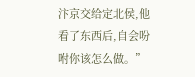汴京交给定北侯,他看了东西后,自会吩咐你该怎么做。”